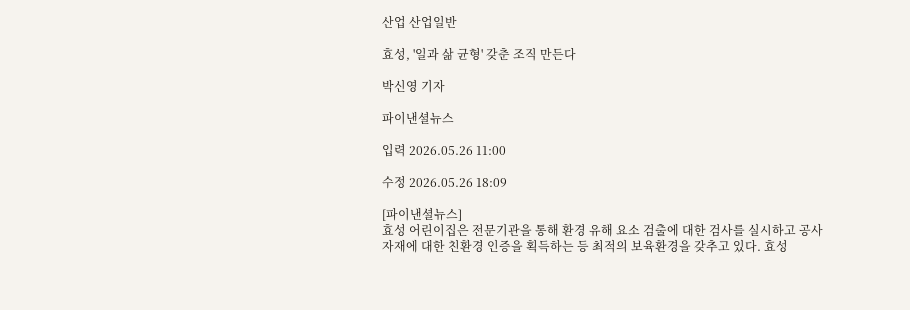산업 산업일반

효성, '일과 삶 균형' 갖춘 조직 만든다

박신영 기자

파이낸셜뉴스

입력 2026.05.26 11:00

수정 2026.05.26 18:09

[파이낸셜뉴스]
효성 어린이집은 전문기관을 통해 환경 유해 요소 검출에 대한 검사를 실시하고 공사 자재에 대한 친환경 인증을 획득하는 등 최적의 보육환경을 갖추고 있다. 효성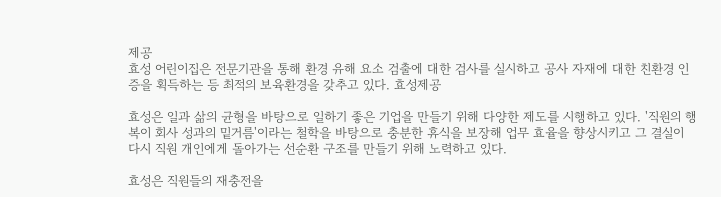제공
효성 어린이집은 전문기관을 통해 환경 유해 요소 검출에 대한 검사를 실시하고 공사 자재에 대한 친환경 인증을 획득하는 등 최적의 보육환경을 갖추고 있다. 효성제공

효성은 일과 삶의 균형을 바탕으로 일하기 좋은 기업을 만들기 위해 다양한 제도를 시행하고 있다. '직원의 행복이 회사 성과의 밑거름'이라는 철학을 바탕으로 충분한 휴식을 보장해 업무 효율을 향상시키고 그 결실이 다시 직원 개인에게 돌아가는 선순환 구조를 만들기 위해 노력하고 있다.

효성은 직원들의 재충전을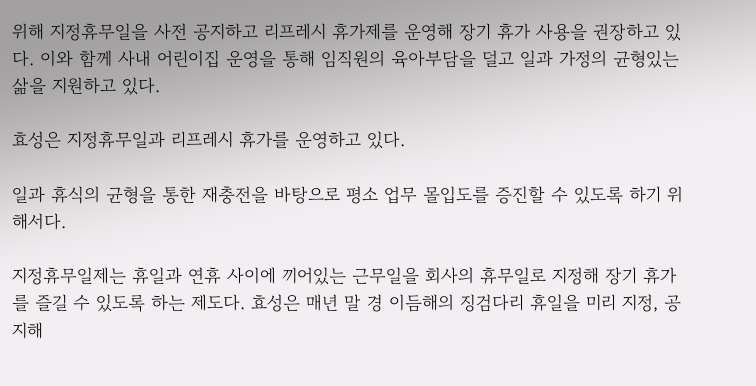위해 지정휴무일을 사전 공지하고 리프레시 휴가제를 운영해 장기 휴가 사용을 권장하고 있다. 이와 함께 사내 어린이집 운영을 통해 임직원의 육아부담을 덜고 일과 가정의 균형있는 삶을 지원하고 있다.

효성은 지정휴무일과 리프레시 휴가를 운영하고 있다.

일과 휴식의 균형을 통한 재충전을 바탕으로 평소 업무 몰입도를 증진할 수 있도록 하기 위해서다.

지정휴무일제는 휴일과 연휴 사이에 끼어있는 근무일을 회사의 휴무일로 지정해 장기 휴가를 즐길 수 있도록 하는 제도다. 효성은 매년 말 경 이듬해의 징검다리 휴일을 미리 지정, 공지해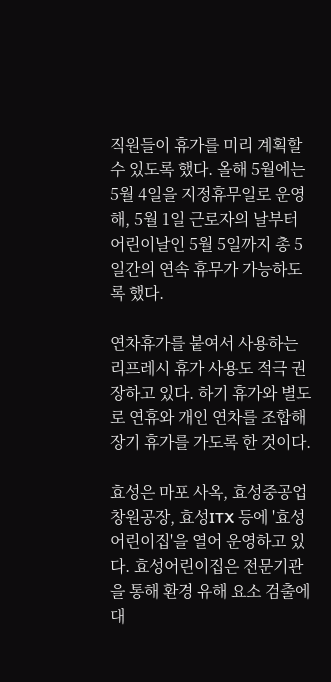직원들이 휴가를 미리 계획할 수 있도록 했다. 올해 5월에는 5월 4일을 지정휴무일로 운영해, 5월 1일 근로자의 날부터 어린이날인 5월 5일까지 총 5일간의 연속 휴무가 가능하도록 했다.

연차휴가를 붙여서 사용하는 리프레시 휴가 사용도 적극 권장하고 있다. 하기 휴가와 별도로 연휴와 개인 연차를 조합해 장기 휴가를 가도록 한 것이다.

효성은 마포 사옥, 효성중공업 창원공장, 효성ITX 등에 '효성어린이집'을 열어 운영하고 있다. 효성어린이집은 전문기관을 통해 환경 유해 요소 검출에 대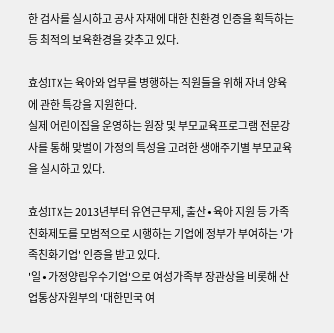한 검사를 실시하고 공사 자재에 대한 친환경 인증을 획득하는 등 최적의 보육환경을 갖추고 있다.

효성ITX는 육아와 업무를 병행하는 직원들을 위해 자녀 양육에 관한 특강을 지원한다.
실제 어린이집을 운영하는 원장 및 부모교육프로그램 전문강사를 통해 맞벌이 가정의 특성을 고려한 생애주기별 부모교육을 실시하고 있다.

효성ITX는 2013년부터 유연근무제, 출산∙육아 지원 등 가족친화제도를 모범적으로 시행하는 기업에 정부가 부여하는 '가족친화기업' 인증을 받고 있다.
'일∙가정양립우수기업'으로 여성가족부 장관상을 비롯해 산업통상자원부의 '대한민국 여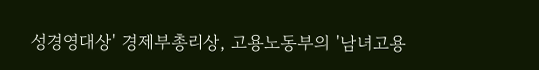성경영대상' 경제부총리상, 고용노동부의 '남녀고용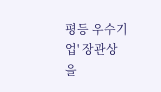평등 우수기업' 장관상을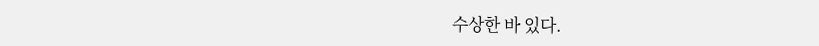수상한 바 있다.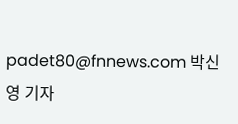padet80@fnnews.com 박신영 기자